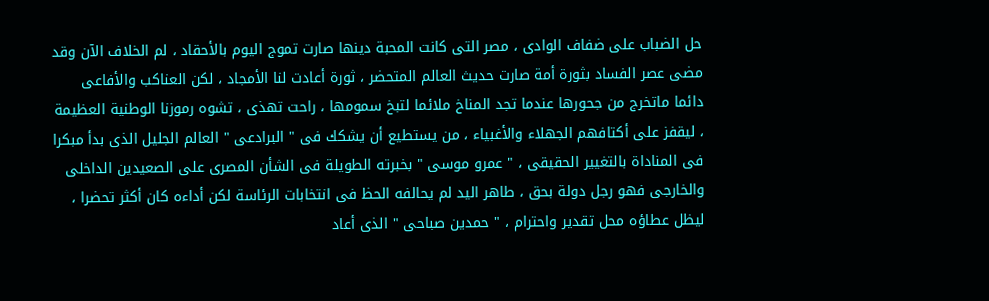حل الضباب على ضفاف الوادى ، مصر التى كانت المحبة دينها صارت تموج اليوم بالأحقاد ، لم الخلاف الآن وقد مضى عصر الفساد بثورة أمة صارت حديث العالم المتحضر ، ثورة أعادت لنا الأمجاد ، لكن العناكب والأفاعى دائما ماتخرج من جحورها عندما تجد المناخ ملائما لتبخ سمومها ، راحت تهذى ، تشوه رموزنا الوطنية العظيمة ، ليقفز على أكتافهم الجهلاء والأغبياء ، من يستطيع أن يشكك فى " البرادعى " العالم الجليل الذى بدأ مبكرا فى المناداة بالتغيير الحقيقى ، " عمرو موسى " بخبرته الطويلة فى الشأن المصرى على الصعيدين الداخلى والخارجى فهو رجل دولة بحق ، طاهر اليد لم يحالفه الحظ فى انتخابات الرئاسة لكن أداءه كان أكثر تحضرا ، ليظل عطاؤه محل تقدير واحترام ، " حمدين صباحى " الذى أعاد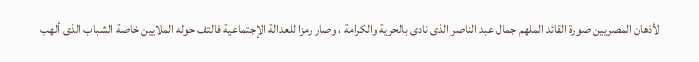لأذهان المصريين صورة القائد الملهم جمال عبد الناصر الذى نادى بالحرية والكرامة ، وصار رمزا للعدالة الإجتماعية فالتف حوله الملايين خاصة الشباب الذى ألهب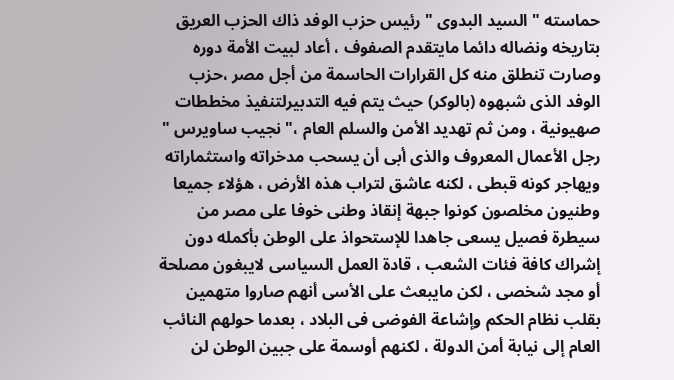حماسته " السيد البدوى " رئيس حزب الوفد ذاك الحزب العريق بتاريخه ونضاله دائما مايتقدم الصفوف ، أعاد لبيت الأمة دوره وصارت تنطلق منه كل القرارات الحاسمة من أجل مصر ،حزب الوفد الذى شبهوه (بالوكر) حيث يتم فيه التدبيرلتنفيذ مخططات صهيونية ، ومن ثم تهديد الأمن والسلم العام ،" نجيب ساويرس " رجل الأعمال المعروف والذى أبى أن يسحب مدخراته واستثماراته ويهاجر كونه قبطى ، لكنه عاشق لتراب هذه الأرض ، هؤلاء جميعا وطنيون مخلصون كونوا جبهة إنقاذ وطنى خوفا على مصر من سيطرة فصيل يسعى جاهدا للإستحواذ على الوطن بأكمله دون إشراك كافة فئات الشعب ، قادة العمل السياسى لايبغون مصلحة أو مجد شخصى ، لكن مايبعث على الأسى أنهم صاروا متهمين بقلب نظام الحكم وإشاعة الفوضى فى البلاد ، بعدما حولهم النائب العام إلى نيابة أمن الدولة ، لكنهم أوسمة على جبين الوطن لن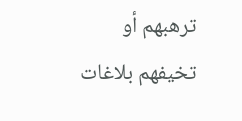ترهبهم أو تخيفهم بلاغات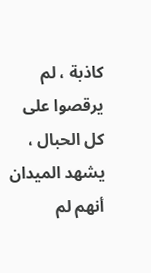كاذبة ، لم يرقصوا على كل الحبال ، يشهد الميدان أنهم لم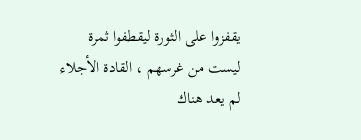يقفزوا على الثورة ليقطفوا ثمرة ليست من غرسهم ، القادة الأجلاء لم يعد هناك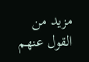مزيد من القول عنهم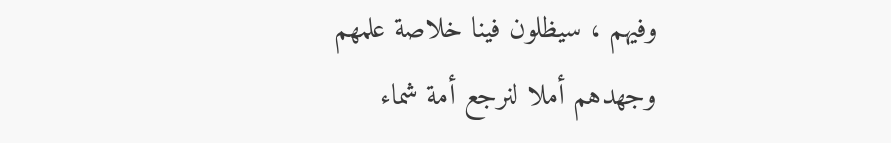وفيهم ، سيظلون فينا خلاصة علمهم وجهدهم أملا لنرجع أمة شماء